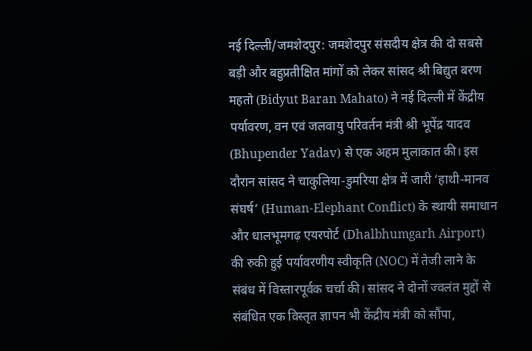नई दिल्ली/जमशेदपुर: जमशेदपुर संसदीय क्षेत्र की दो सबसे बड़ी और बहुप्रतीक्षित मांगों को लेकर सांसद श्री बिद्युत बरण महतो (Bidyut Baran Mahato) ने नई दिल्ली में केंद्रीय पर्यावरण, वन एवं जलवायु परिवर्तन मंत्री श्री भूपेंद्र यादव (Bhupender Yadav) से एक अहम मुलाकात की। इस दौरान सांसद ने चाकुलिया-डुमरिया क्षेत्र में जारी ‘हाथी-मानव संघर्ष’ (Human-Elephant Conflict) के स्थायी समाधान और धालभूमगढ़ एयरपोर्ट (Dhalbhumgarh Airport) की रुकी हुई पर्यावरणीय स्वीकृति (NOC) में तेजी लाने के संबंध में विस्तारपूर्वक चर्चा की। सांसद ने दोनों ज्वलंत मुद्दों से संबंधित एक विस्तृत ज्ञापन भी केंद्रीय मंत्री को सौंपा,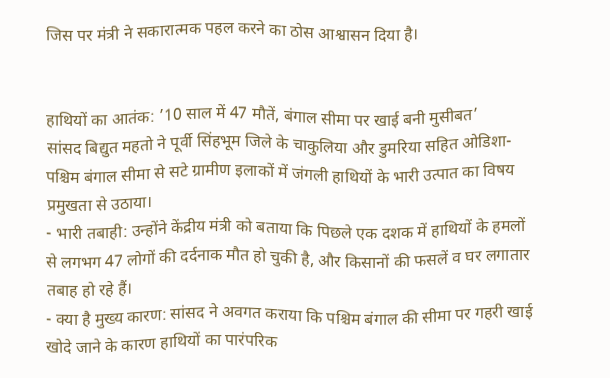जिस पर मंत्री ने सकारात्मक पहल करने का ठोस आश्वासन दिया है।


हाथियों का आतंक: ’10 साल में 47 मौतें, बंगाल सीमा पर खाई बनी मुसीबत’
सांसद बिद्युत महतो ने पूर्वी सिंहभूम जिले के चाकुलिया और डुमरिया सहित ओडिशा-पश्चिम बंगाल सीमा से सटे ग्रामीण इलाकों में जंगली हाथियों के भारी उत्पात का विषय प्रमुखता से उठाया।
- भारी तबाही: उन्होंने केंद्रीय मंत्री को बताया कि पिछले एक दशक में हाथियों के हमलों से लगभग 47 लोगों की दर्दनाक मौत हो चुकी है, और किसानों की फसलें व घर लगातार तबाह हो रहे हैं।
- क्या है मुख्य कारण: सांसद ने अवगत कराया कि पश्चिम बंगाल की सीमा पर गहरी खाई खोदे जाने के कारण हाथियों का पारंपरिक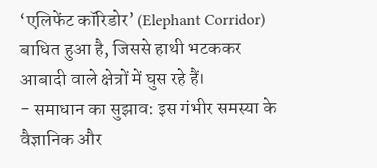‘एलिफेंट कॉरिडोर’ (Elephant Corridor) बाधित हुआ है, जिससे हाथी भटककर आबादी वाले क्षेत्रों में घुस रहे हैं।
- समाधान का सुझाव: इस गंभीर समस्या के वैज्ञानिक और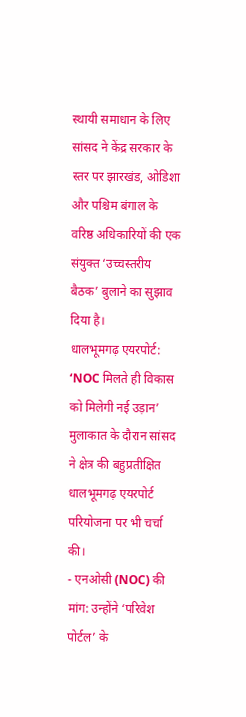स्थायी समाधान के लिए सांसद ने केंद्र सरकार के स्तर पर झारखंड, ओडिशा और पश्चिम बंगाल के वरिष्ठ अधिकारियों की एक संयुक्त ‘उच्चस्तरीय बैठक’ बुलाने का सुझाव दिया है।
धालभूमगढ़ एयरपोर्ट: ‘NOC मिलते ही विकास को मिलेगी नई उड़ान’
मुलाकात के दौरान सांसद ने क्षेत्र की बहुप्रतीक्षित धालभूमगढ़ एयरपोर्ट परियोजना पर भी चर्चा की।
- एनओसी (NOC) की मांग: उन्होंने ‘परिवेश पोर्टल’ के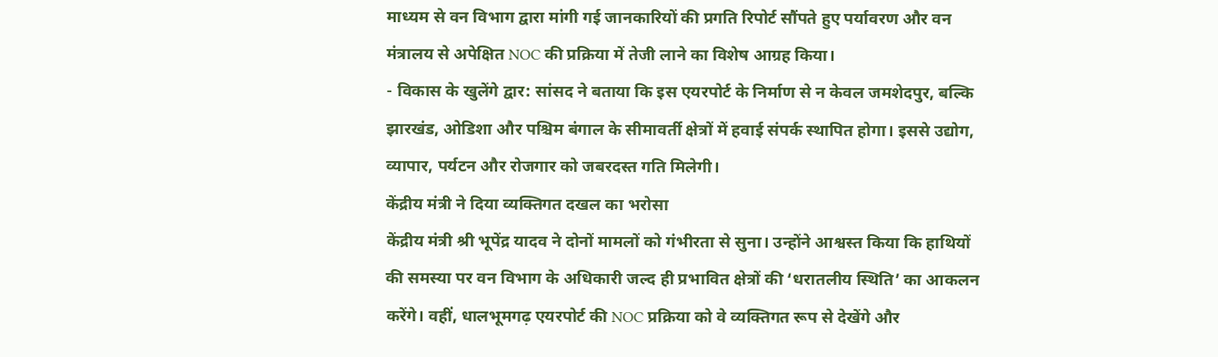माध्यम से वन विभाग द्वारा मांगी गई जानकारियों की प्रगति रिपोर्ट सौंपते हुए पर्यावरण और वन मंत्रालय से अपेक्षित NOC की प्रक्रिया में तेजी लाने का विशेष आग्रह किया।
- विकास के खुलेंगे द्वार: सांसद ने बताया कि इस एयरपोर्ट के निर्माण से न केवल जमशेदपुर, बल्कि झारखंड, ओडिशा और पश्चिम बंगाल के सीमावर्ती क्षेत्रों में हवाई संपर्क स्थापित होगा। इससे उद्योग, व्यापार, पर्यटन और रोजगार को जबरदस्त गति मिलेगी।
केंद्रीय मंत्री ने दिया व्यक्तिगत दखल का भरोसा
केंद्रीय मंत्री श्री भूपेंद्र यादव ने दोनों मामलों को गंभीरता से सुना। उन्होंने आश्वस्त किया कि हाथियों की समस्या पर वन विभाग के अधिकारी जल्द ही प्रभावित क्षेत्रों की ‘धरातलीय स्थिति’ का आकलन करेंगे। वहीं, धालभूमगढ़ एयरपोर्ट की NOC प्रक्रिया को वे व्यक्तिगत रूप से देखेंगे और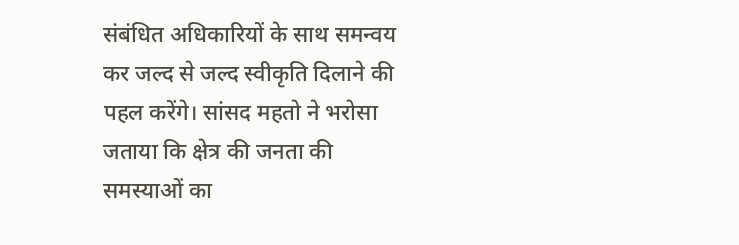संबंधित अधिकारियों के साथ समन्वय कर जल्द से जल्द स्वीकृति दिलाने की पहल करेंगे। सांसद महतो ने भरोसा जताया कि क्षेत्र की जनता की समस्याओं का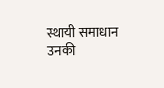स्थायी समाधान उनकी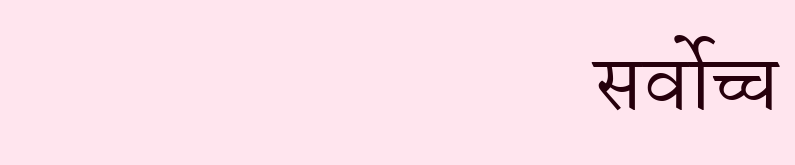सर्वोच्च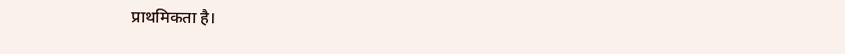प्राथमिकता है।